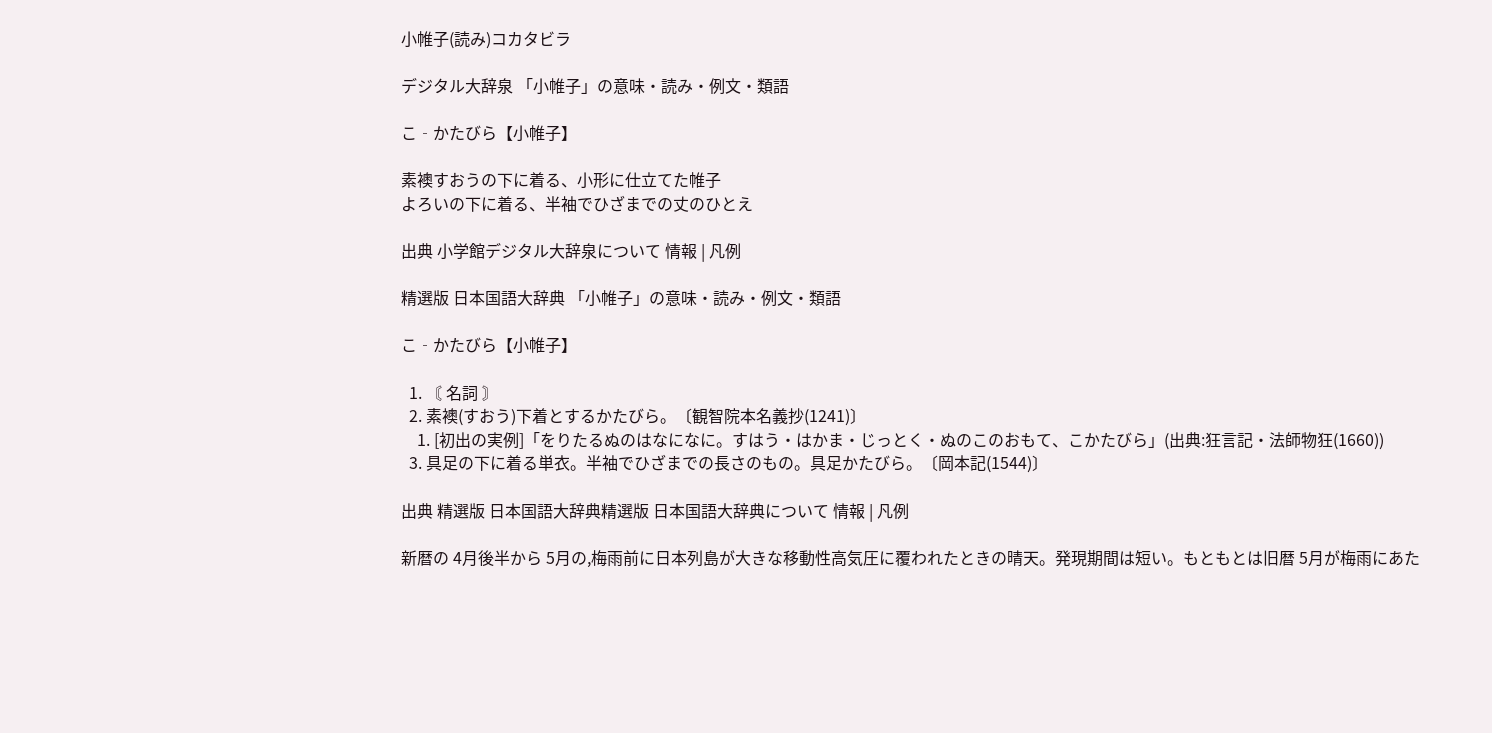小帷子(読み)コカタビラ

デジタル大辞泉 「小帷子」の意味・読み・例文・類語

こ‐かたびら【小帷子】

素襖すおうの下に着る、小形に仕立てた帷子
よろいの下に着る、半袖でひざまでの丈のひとえ

出典 小学館デジタル大辞泉について 情報 | 凡例

精選版 日本国語大辞典 「小帷子」の意味・読み・例文・類語

こ‐かたびら【小帷子】

  1. 〘 名詞 〙
  2. 素襖(すおう)下着とするかたびら。〔観智院本名義抄(1241)〕
    1. [初出の実例]「をりたるぬのはなになに。すはう・はかま・じっとく・ぬのこのおもて、こかたびら」(出典:狂言記・法師物狂(1660))
  3. 具足の下に着る単衣。半袖でひざまでの長さのもの。具足かたびら。〔岡本記(1544)〕

出典 精選版 日本国語大辞典精選版 日本国語大辞典について 情報 | 凡例

新暦の 4月後半から 5月の,梅雨前に日本列島が大きな移動性高気圧に覆われたときの晴天。発現期間は短い。もともとは旧暦 5月が梅雨にあた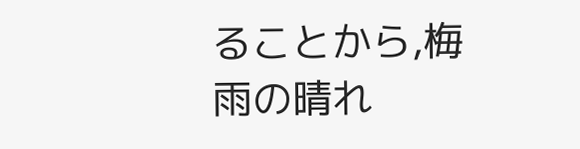ることから,梅雨の晴れ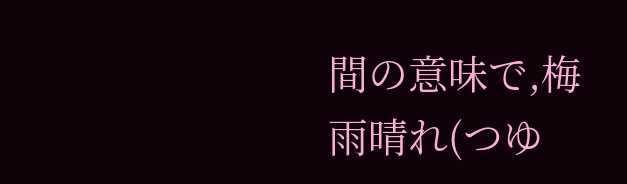間の意味で,梅雨晴れ(つゆ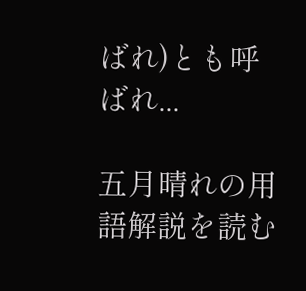ばれ)とも呼ばれ...

五月晴れの用語解説を読む